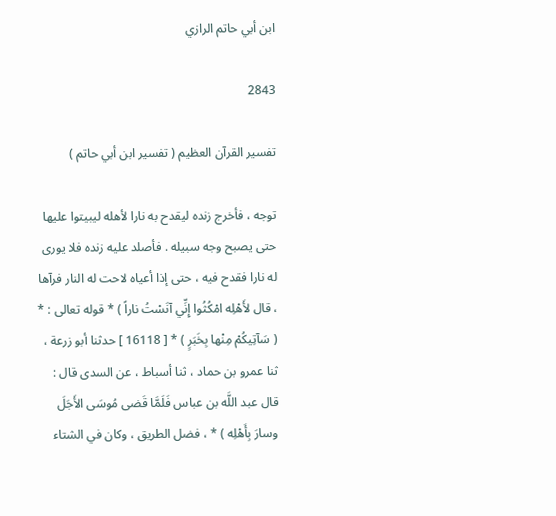ابن أبي حاتم الرازي

2843

تفسير القرآن العظيم ( تفسير ابن أبي حاتم )

توجه ، فأخرج زنده ليقدح به نارا لأهله ليبيتوا عليها حتى يصبح وجه سبيله . فأصلد عليه زنده فلا يورى له نارا فقدح فيه ، حتى إذا أعياه لاحت له النار فرآها ، قال لأَهْلِه امْكُثُوا إِنِّي آنَسْتُ ناراً ) * قوله تعالى : * ( سَآتِيكُمْ مِنْها بِخَبَرٍ ) * [ 16118 ] حدثنا أبو زرعة ، ثنا عمرو بن حماد ، ثنا أسباط ، عن السدى قال : قال عبد اللَّه بن عباس فَلَمَّا قَضى مُوسَى الأَجَلَ وسارَ بِأَهْلِه ) * ، فضل الطريق ، وكان في الشتاء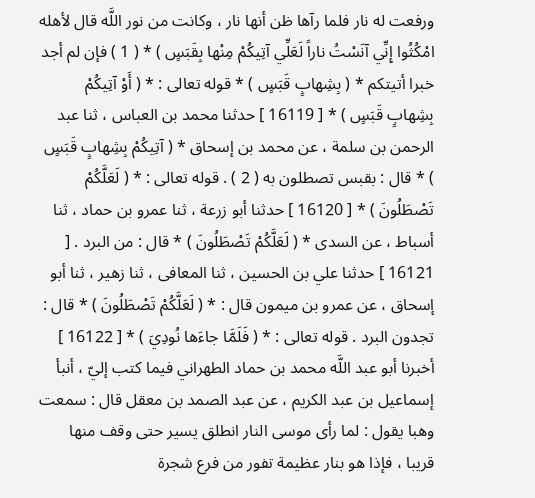ورفعت له نار فلما رآها ظن أنها نار ، وكانت من نور اللَّه قال لأهله امْكُثُوا إِنِّي آنَسْتُ ناراً لَعَلِّي آتِيكُمْ مِنْها بِقَبَسٍ ) * ( 1 ) فإن لم أجد خبرا أتيتكم * ( بِشِهابٍ قَبَسٍ ) * قوله تعالى : * ( أَوْ آتِيكُمْ بِشِهابٍ قَبَسٍ ) * [ 16119 ] حدثنا محمد بن العباس ، ثنا عبد الرحمن بن سلمة ، عن محمد بن إسحاق * ( آتِيكُمْ بِشِهابٍ قَبَسٍ ) * قال : بقبس تصطلون به ( 2 ) . قوله تعالى : * ( لَعَلَّكُمْ تَصْطَلُونَ ) * [ 16120 ] حدثنا أبو زرعة ، ثنا عمرو بن حماد ، ثنا أسباط ، عن السدى * ( لَعَلَّكُمْ تَصْطَلُونَ ) * قال : من البرد . [ 16121 ] حدثنا علي بن الحسين ، ثنا المعافى ، ثنا زهير ، ثنا أبو إسحاق ، عن عمرو بن ميمون قال : * ( لَعَلَّكُمْ تَصْطَلُونَ ) * قال : تجدون البرد . قوله تعالى : * ( فَلَمَّا جاءَها نُودِيَ ) * [ 16122 ] أخبرنا أبو عبد اللَّه محمد بن حماد الطهراني فيما كتب إليّ ، أنبأ إسماعيل بن عبد الكريم ، عن عبد الصمد بن معقل قال : سمعت وهبا يقول : لما رأى موسى النار انطلق يسير حتى وقف منها قريبا ، فإذا هو بنار عظيمة تفور من فرع شجرة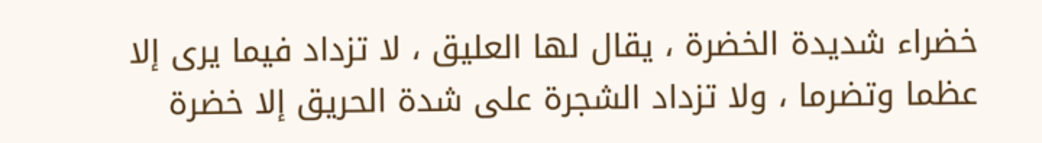خضراء شديدة الخضرة ، يقال لها العليق ، لا تزداد فيما يرى إلا عظما وتضرما ، ولا تزداد الشجرة على شدة الحريق إلا خضرة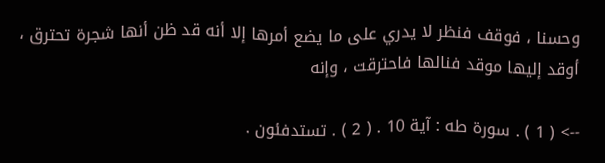وحسنا ، فوقف فنظر لا يدري على ما يضع أمرها إلا أنه قد ظن أنها شجرة تحترق ، أوقد إليها موقد فنالها فاحترقت ، وإنه

--> ( 1 ) . سورة طه : آية 10 . ( 2 ) . تستدفئون .